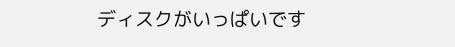ディスクがいっぱいです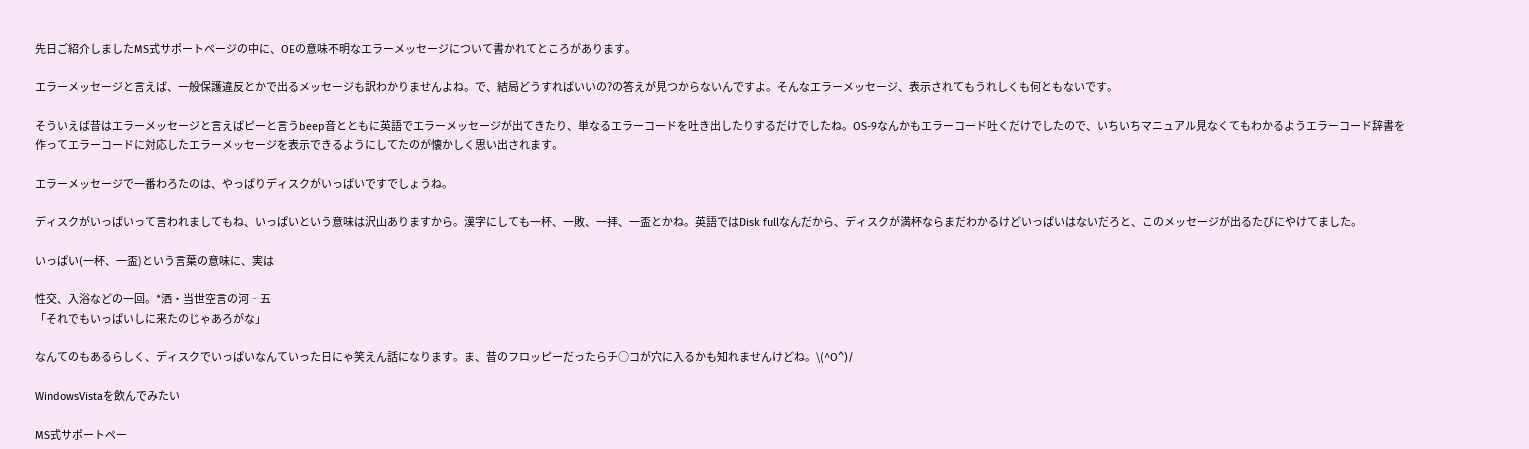先日ご紹介しましたMS式サポートページの中に、OEの意味不明なエラーメッセージについて書かれてところがあります。

エラーメッセージと言えば、一般保護違反とかで出るメッセージも訳わかりませんよね。で、結局どうすればいいの?の答えが見つからないんですよ。そんなエラーメッセージ、表示されてもうれしくも何ともないです。

そういえば昔はエラーメッセージと言えばピーと言うbeep音とともに英語でエラーメッセージが出てきたり、単なるエラーコードを吐き出したりするだけでしたね。OS-9なんかもエラーコード吐くだけでしたので、いちいちマニュアル見なくてもわかるようエラーコード辞書を作ってエラーコードに対応したエラーメッセージを表示できるようにしてたのが懐かしく思い出されます。

エラーメッセージで一番わろたのは、やっぱりディスクがいっぱいですでしょうね。

ディスクがいっぱいって言われましてもね、いっぱいという意味は沢山ありますから。漢字にしても一杯、一敗、一拝、一盃とかね。英語ではDisk fullなんだから、ディスクが満杯ならまだわかるけどいっぱいはないだろと、このメッセージが出るたびにやけてました。

いっぱい(一杯、一盃)という言葉の意味に、実は

性交、入浴などの一回。*洒・当世空言の河‐五
「それでもいっぱいしに来たのじゃあろがな」

なんてのもあるらしく、ディスクでいっぱいなんていった日にゃ笑えん話になります。ま、昔のフロッピーだったらチ○コが穴に入るかも知れませんけどね。\(^O^)/

WindowsVistaを飲んでみたい

MS式サポートペー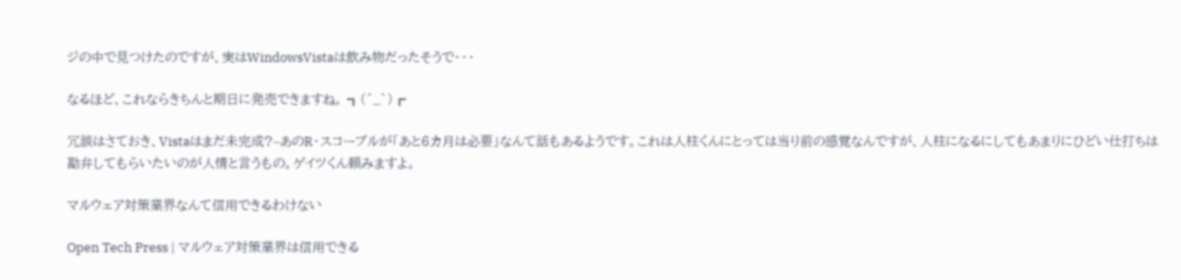ジの中で見つけたのですが、実はWindowsVistaは飲み物だったそうで・・・

なるほど、これならきちんと期日に発売できますね。 ┓(´_`)┏

冗談はさておき、Vistaはまだ未完成?–あのR・スコーブルが「あと6カ月は必要」なんて話もあるようです。これは人柱くんにとっては当り前の感覚なんですが、人柱になるにしてもあまりにひどい仕打ちは勘弁してもらいたいのが人情と言うもの。ゲイツくん頼みますよ。

マルウェア対策業界なんて信用できるわけない

Open Tech Press | マルウェア対策業界は信用できる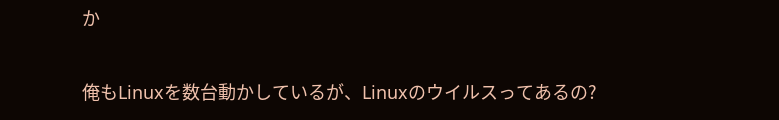か

俺もLinuxを数台動かしているが、Linuxのウイルスってあるの?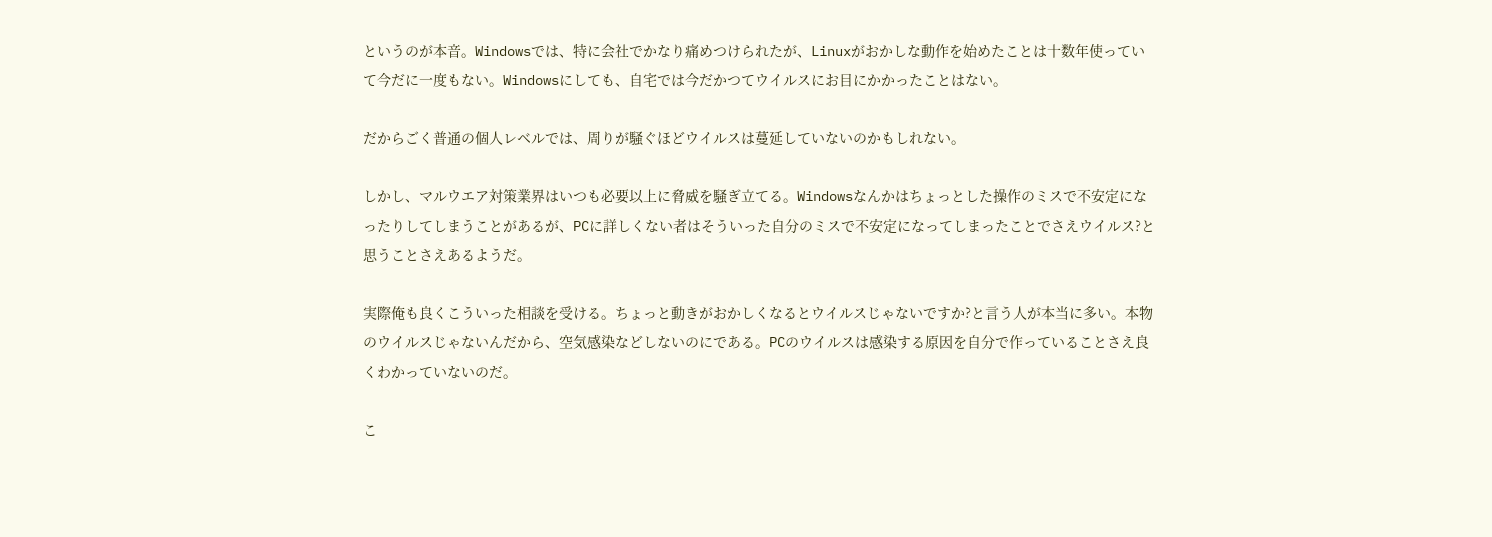というのが本音。Windowsでは、特に会社でかなり痛めつけられたが、Linuxがおかしな動作を始めたことは十数年使っていて今だに一度もない。Windowsにしても、自宅では今だかつてウイルスにお目にかかったことはない。

だからごく普通の個人レベルでは、周りが騒ぐほどウイルスは蔓延していないのかもしれない。

しかし、マルウエア対策業界はいつも必要以上に脅威を騒ぎ立てる。Windowsなんかはちょっとした操作のミスで不安定になったりしてしまうことがあるが、PCに詳しくない者はそういった自分のミスで不安定になってしまったことでさえウイルス?と思うことさえあるようだ。

実際俺も良くこういった相談を受ける。ちょっと動きがおかしくなるとウイルスじゃないですか?と言う人が本当に多い。本物のウイルスじゃないんだから、空気感染などしないのにである。PCのウイルスは感染する原因を自分で作っていることさえ良くわかっていないのだ。

こ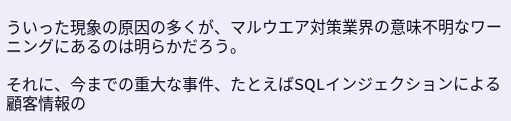ういった現象の原因の多くが、マルウエア対策業界の意味不明なワーニングにあるのは明らかだろう。

それに、今までの重大な事件、たとえばSQLインジェクションによる顧客情報の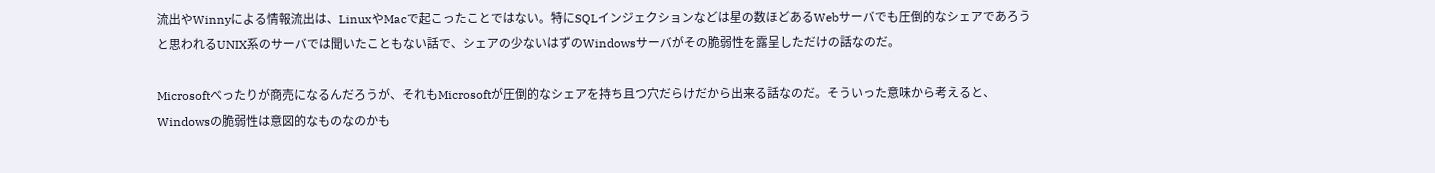流出やWinnyによる情報流出は、LinuxやMacで起こったことではない。特にSQLインジェクションなどは星の数ほどあるWebサーバでも圧倒的なシェアであろうと思われるUNIX系のサーバでは聞いたこともない話で、シェアの少ないはずのWindowsサーバがその脆弱性を露呈しただけの話なのだ。

Microsoftべったりが商売になるんだろうが、それもMicrosoftが圧倒的なシェアを持ち且つ穴だらけだから出来る話なのだ。そういった意味から考えると、Windowsの脆弱性は意図的なものなのかも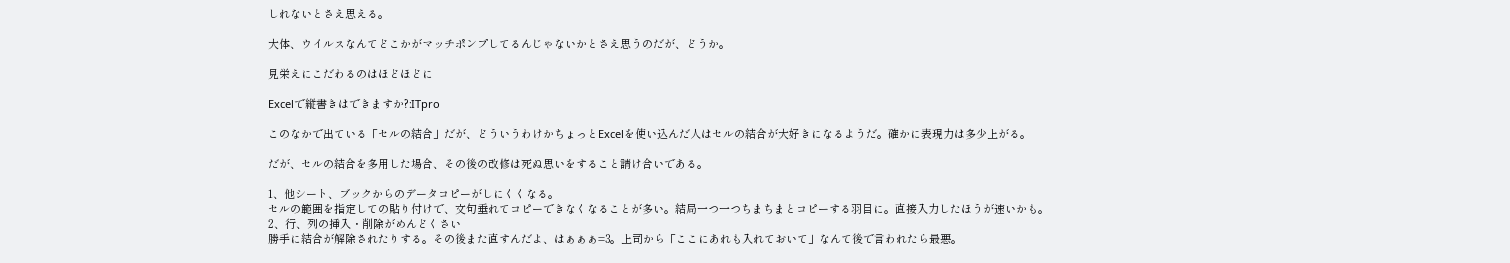しれないとさえ思える。

大体、ウイルスなんてどこかがマッチポンプしてるんじゃないかとさえ思うのだが、どうか。

見栄えにこだわるのはほどほどに

Excelで縦書きはできますか?:ITpro

このなかで出ている「セルの結合」だが、どういうわけかちょっとExcelを使い込んだ人はセルの結合が大好きになるようだ。確かに表現力は多少上がる。

だが、セルの結合を多用した場合、その後の改修は死ぬ思いをすること請け合いである。

1、他シート、ブックからのデータコピーがしにくくなる。
セルの範囲を指定しての貼り付けで、文句垂れてコピーできなくなることが多い。結局一つ一つちまちまとコピーする羽目に。直接入力したほうが速いかも。
2、行、列の挿入・削除がめんどくさい
勝手に結合が解除されたりする。その後また直すんだよ、はぁぁぁ=3。上司から「ここにあれも入れておいて」なんて後で言われたら最悪。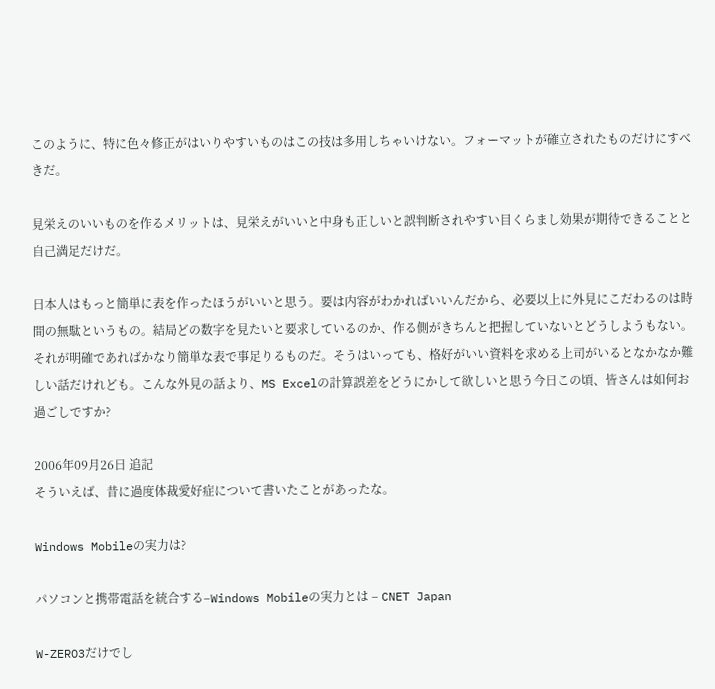このように、特に色々修正がはいりやすいものはこの技は多用しちゃいけない。フォーマットが確立されたものだけにすべきだ。

見栄えのいいものを作るメリットは、見栄えがいいと中身も正しいと誤判断されやすい目くらまし効果が期待できることと自己満足だけだ。

日本人はもっと簡単に表を作ったほうがいいと思う。要は内容がわかればいいんだから、必要以上に外見にこだわるのは時間の無駄というもの。結局どの数字を見たいと要求しているのか、作る側がきちんと把握していないとどうしようもない。それが明確であればかなり簡単な表で事足りるものだ。そうはいっても、格好がいい資料を求める上司がいるとなかなか難しい話だけれども。こんな外見の話より、MS Excelの計算誤差をどうにかして欲しいと思う今日この頃、皆さんは如何お過ごしですか?

2006年09月26日 追記
そういえば、昔に過度体裁愛好症について書いたことがあったな。

Windows Mobileの実力は?

パソコンと携帯電話を統合する–Windows Mobileの実力とは – CNET Japan

W-ZERO3だけでし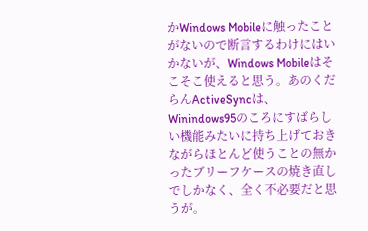かWindows Mobileに触ったことがないので断言するわけにはいかないが、Windows Mobileはそこそこ使えると思う。あのくだらんActiveSyncは、Winindows95のころにすばらしい機能みたいに持ち上げておきながらほとんど使うことの無かったブリーフケースの焼き直しでしかなく、全く不必要だと思うが。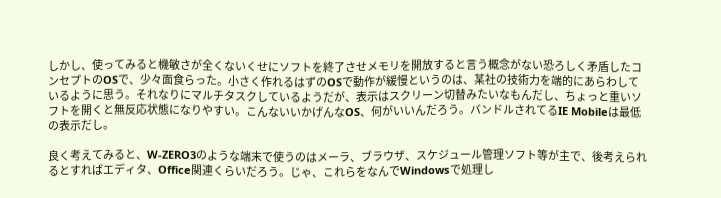しかし、使ってみると機敏さが全くないくせにソフトを終了させメモリを開放すると言う概念がない恐ろしく矛盾したコンセプトのOSで、少々面食らった。小さく作れるはずのOSで動作が緩慢というのは、某社の技術力を端的にあらわしているように思う。それなりにマルチタスクしているようだが、表示はスクリーン切替みたいなもんだし、ちょっと重いソフトを開くと無反応状態になりやすい。こんないいかげんなOS、何がいいんだろう。バンドルされてるIE Mobileは最低の表示だし。

良く考えてみると、W-ZERO3のような端末で使うのはメーラ、ブラウザ、スケジュール管理ソフト等が主で、後考えられるとすればエディタ、Office関連くらいだろう。じゃ、これらをなんでWindowsで処理し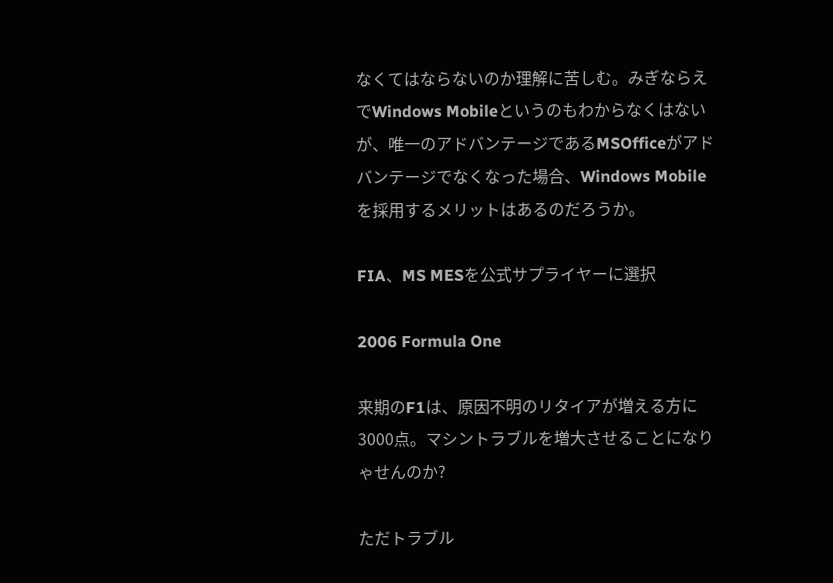なくてはならないのか理解に苦しむ。みぎならえでWindows Mobileというのもわからなくはないが、唯一のアドバンテージであるMSOfficeがアドバンテージでなくなった場合、Windows Mobileを採用するメリットはあるのだろうか。

FIA、MS MESを公式サプライヤーに選択

2006 Formula One

来期のF1は、原因不明のリタイアが増える方に3000点。マシントラブルを増大させることになりゃせんのか?

ただトラブル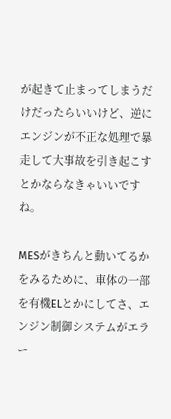が起きて止まってしまうだけだったらいいけど、逆にエンジンが不正な処理で暴走して大事故を引き起こすとかならなきゃいいですね。

MESがきちんと動いてるかをみるために、車体の一部を有機ELとかにしてさ、エンジン制御システムがエラー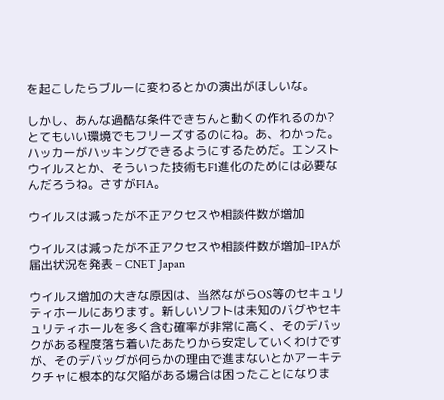を起こしたらブルーに変わるとかの演出がほしいな。

しかし、あんな過酷な条件できちんと動くの作れるのか?とてもいい環境でもフリーズするのにね。あ、わかった。ハッカーがハッキングできるようにするためだ。エンストウイルスとか、そういった技術もF1進化のためには必要なんだろうね。さすがFIA。

ウイルスは減ったが不正アクセスや相談件数が増加

ウイルスは減ったが不正アクセスや相談件数が増加–IPAが届出状況を発表 – CNET Japan

ウイルス増加の大きな原因は、当然ながらOS等のセキュリティホールにあります。新しいソフトは未知のバグやセキュリティホールを多く含む確率が非常に高く、そのデバックがある程度落ち着いたあたりから安定していくわけですが、そのデバッグが何らかの理由で進まないとかアーキテクチャに根本的な欠陥がある場合は困ったことになりま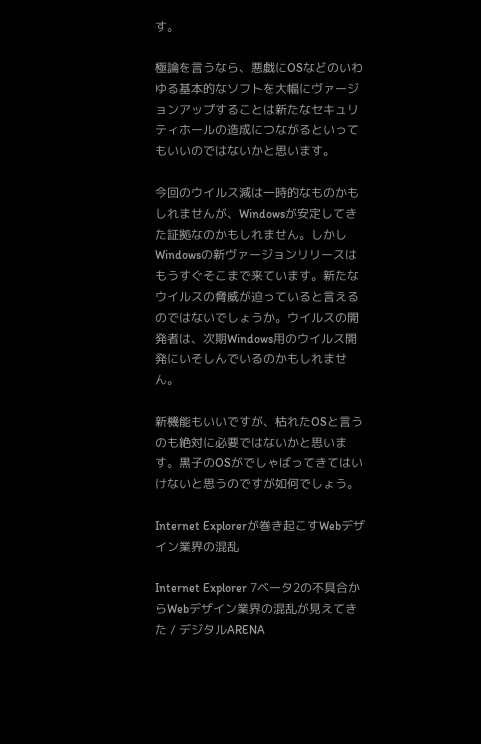す。

極論を言うなら、悪戯にOSなどのいわゆる基本的なソフトを大幅にヴァージョンアップすることは新たなセキュリティホールの造成につながるといってもいいのではないかと思います。

今回のウイルス減は一時的なものかもしれませんが、Windowsが安定してきた証拠なのかもしれません。しかしWindowsの新ヴァージョンリリースはもうすぐそこまで来ています。新たなウイルスの脅威が迫っていると言えるのではないでしょうか。ウイルスの開発者は、次期Windows用のウイルス開発にいそしんでいるのかもしれません。

新機能もいいですが、枯れたOSと言うのも絶対に必要ではないかと思います。黒子のOSがでしゃばってきてはいけないと思うのですが如何でしょう。

Internet Explorerが巻き起こすWebデザイン業界の混乱

Internet Explorer 7ベータ2の不具合からWebデザイン業界の混乱が見えてきた / デジタルARENA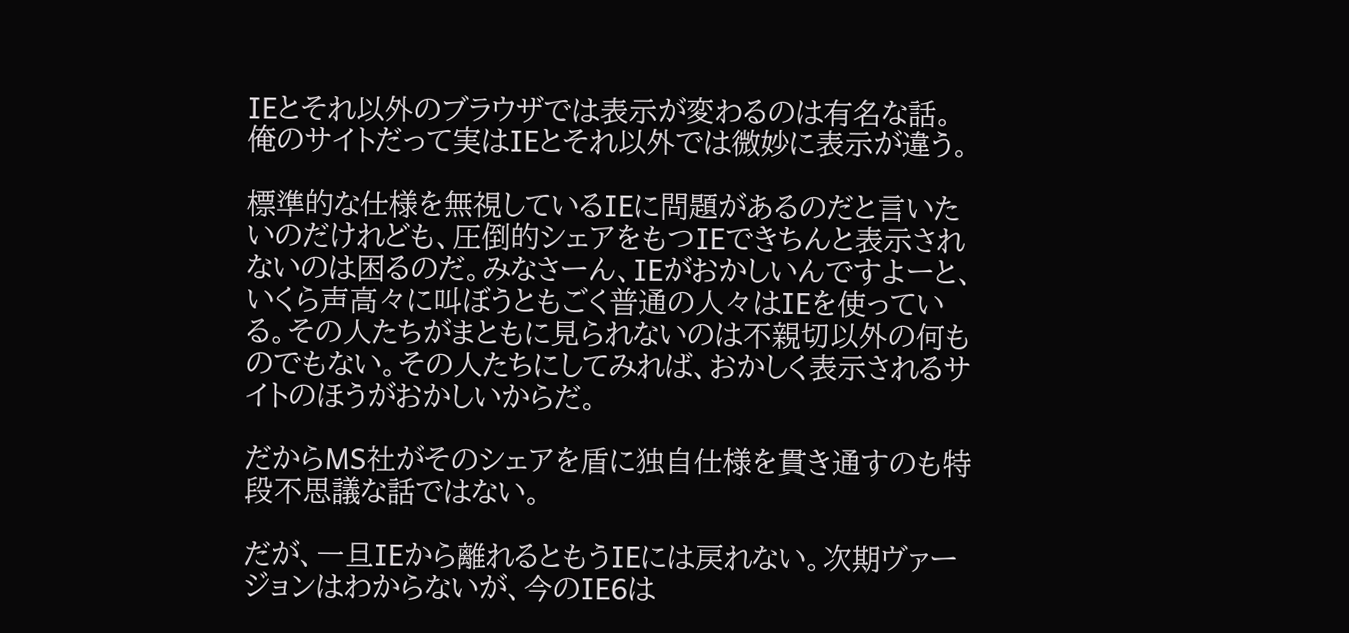IEとそれ以外のブラウザでは表示が変わるのは有名な話。俺のサイトだって実はIEとそれ以外では微妙に表示が違う。

標準的な仕様を無視しているIEに問題があるのだと言いたいのだけれども、圧倒的シェアをもつIEできちんと表示されないのは困るのだ。みなさーん、IEがおかしいんですよーと、いくら声高々に叫ぼうともごく普通の人々はIEを使っている。その人たちがまともに見られないのは不親切以外の何ものでもない。その人たちにしてみれば、おかしく表示されるサイトのほうがおかしいからだ。

だからMS社がそのシェアを盾に独自仕様を貫き通すのも特段不思議な話ではない。

だが、一旦IEから離れるともうIEには戻れない。次期ヴァージョンはわからないが、今のIE6は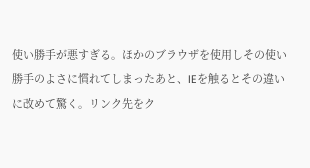使い勝手が悪すぎる。ほかのブラウザを使用しその使い勝手のよさに慣れてしまったあと、IEを触るとその違いに改めて驚く。リンク先をク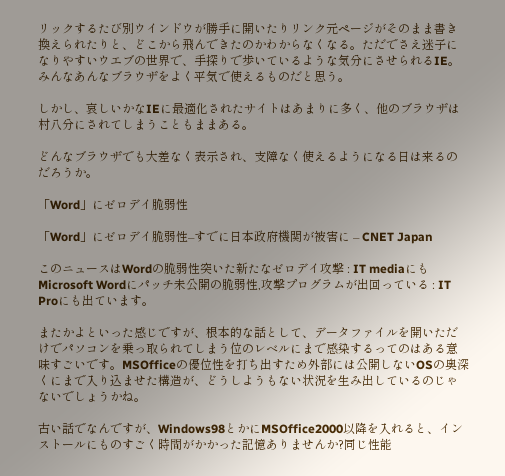リックするたび別ウインドウが勝手に開いたりリンク元ページがそのまま書き換えられたりと、どこから飛んできたのかわからなくなる。ただでさえ迷子になりやすいウエブの世界で、手探りで歩いているような気分にさせられるIE。みんなあんなブラウザをよく平気で使えるものだと思う。

しかし、哀しいかなIEに最適化されたサイトはあまりに多く、他のブラウザは村八分にされてしまうこともままある。

どんなブラウザでも大差なく表示され、支障なく使えるようになる日は来るのだろうか。

「Word」にゼロデイ脆弱性

「Word」にゼロデイ脆弱性–すでに日本政府機関が被害に – CNET Japan

このニュースはWordの脆弱性突いた新たなゼロデイ攻撃 : IT mediaにも Microsoft Wordにパッチ未公開の脆弱性,攻撃プログラムが出回っている : IT Proにも出ています。

またかよといった感じですが、根本的な話として、データファイルを開いただけでパソコンを乗っ取られてしまう位のレベルにまで感染するってのはある意味すごいです。MSOfficeの優位性を打ち出すため外部には公開しないOSの奥深くにまで入り込ませた構造が、どうしようもない状況を生み出しているのじゃないでしょうかね。

古い話でなんですが、Windows98とかにMSOffice2000以降を入れると、インストールにものすごく時間がかかった記憶ありませんか?同じ性能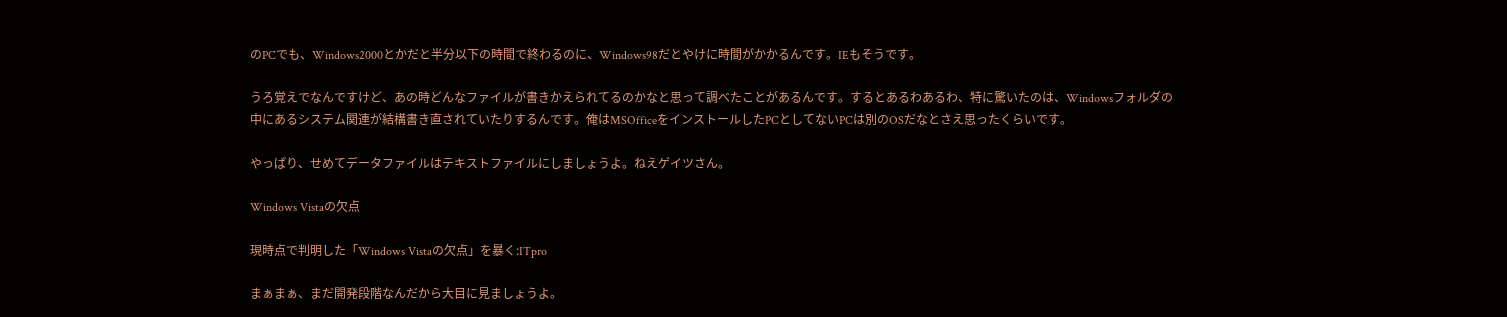のPCでも、Windows2000とかだと半分以下の時間で終わるのに、Windows98だとやけに時間がかかるんです。IEもそうです。

うろ覚えでなんですけど、あの時どんなファイルが書きかえられてるのかなと思って調べたことがあるんです。するとあるわあるわ、特に驚いたのは、Windowsフォルダの中にあるシステム関連が結構書き直されていたりするんです。俺はMSOfficeをインストールしたPCとしてないPCは別のOSだなとさえ思ったくらいです。

やっぱり、せめてデータファイルはテキストファイルにしましょうよ。ねえゲイツさん。

Windows Vistaの欠点

現時点で判明した「Windows Vistaの欠点」を暴く:ITpro

まぁまぁ、まだ開発段階なんだから大目に見ましょうよ。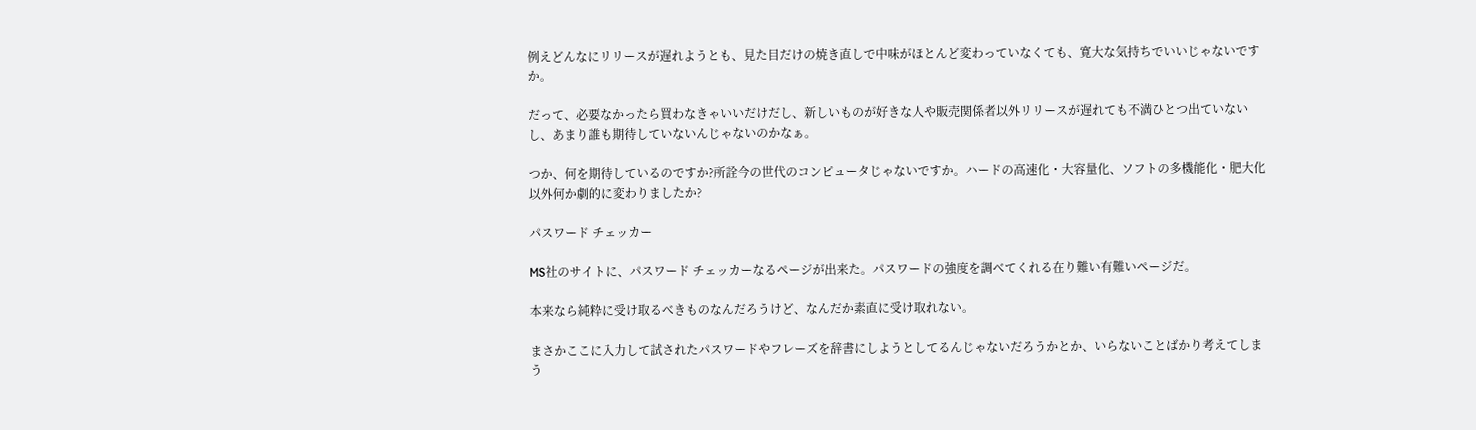例えどんなにリリースが遅れようとも、見た目だけの焼き直しで中味がほとんど変わっていなくても、寛大な気持ちでいいじゃないですか。

だって、必要なかったら買わなきゃいいだけだし、新しいものが好きな人や販売関係者以外リリースが遅れても不満ひとつ出ていないし、あまり誰も期待していないんじゃないのかなぁ。

つか、何を期待しているのですか?所詮今の世代のコンピュータじゃないですか。ハードの高速化・大容量化、ソフトの多機能化・肥大化以外何か劇的に変わりましたか?

パスワード チェッカー

MS社のサイトに、パスワード チェッカーなるページが出来た。パスワードの強度を調べてくれる在り難い有難いページだ。

本来なら純粋に受け取るべきものなんだろうけど、なんだか素直に受け取れない。

まさかここに入力して試されたパスワードやフレーズを辞書にしようとしてるんじゃないだろうかとか、いらないことばかり考えてしまう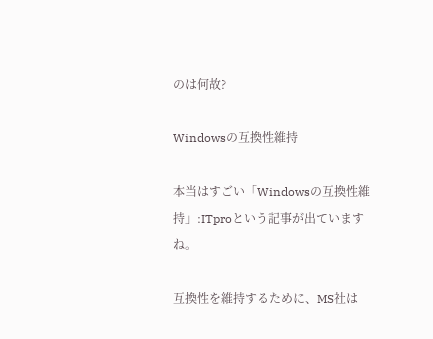のは何故?

Windowsの互換性維持

本当はすごい「Windowsの互換性維持」:ITproという記事が出ていますね。

互換性を維持するために、MS社は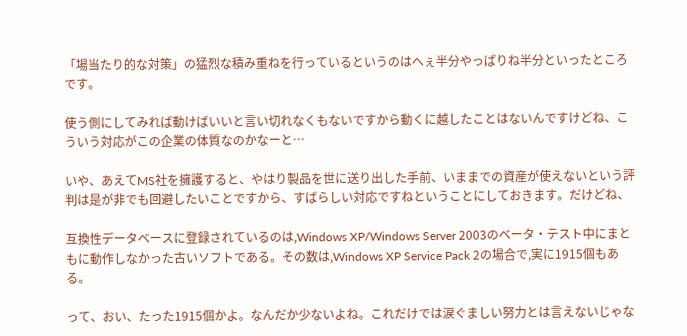「場当たり的な対策」の猛烈な積み重ねを行っているというのはへぇ半分やっぱりね半分といったところです。

使う側にしてみれば動けばいいと言い切れなくもないですから動くに越したことはないんですけどね、こういう対応がこの企業の体質なのかなーと…

いや、あえてMS社を擁護すると、やはり製品を世に送り出した手前、いままでの資産が使えないという評判は是が非でも回避したいことですから、すばらしい対応ですねということにしておきます。だけどね、

互換性データベースに登録されているのは,Windows XP/Windows Server 2003のベータ・テスト中にまともに動作しなかった古いソフトである。その数は,Windows XP Service Pack 2の場合で,実に1915個もある。

って、おい、たった1915個かよ。なんだか少ないよね。これだけでは涙ぐましい努力とは言えないじゃな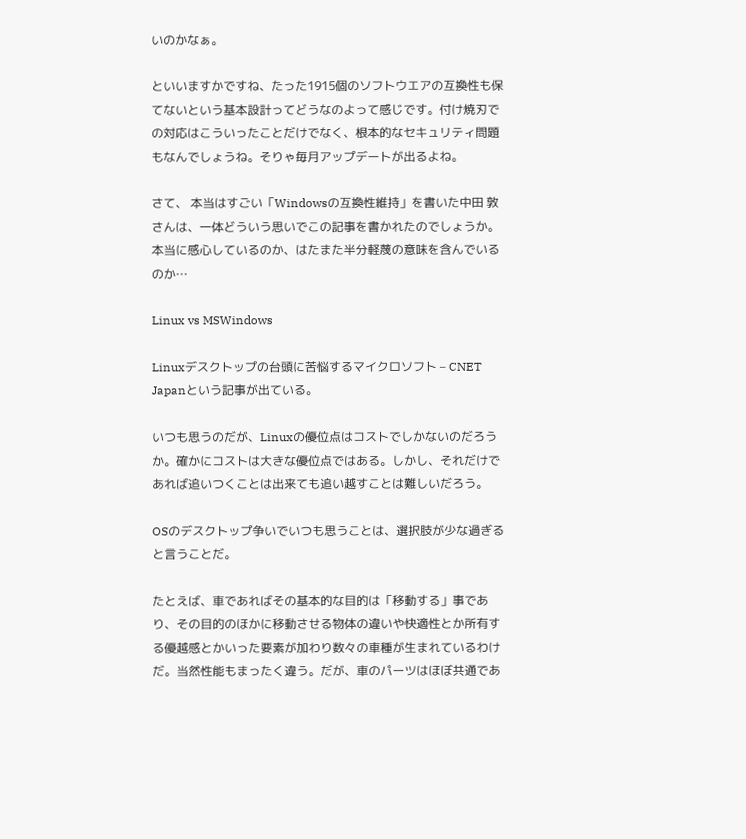いのかなぁ。

といいますかですね、たった1915個のソフトウエアの互換性も保てないという基本設計ってどうなのよって感じです。付け焼刃での対応はこういったことだけでなく、根本的なセキュリティ問題もなんでしょうね。そりゃ毎月アップデートが出るよね。

さて、 本当はすごい「Windowsの互換性維持」を書いた中田 敦さんは、一体どういう思いでこの記事を書かれたのでしょうか。本当に感心しているのか、はたまた半分軽蔑の意味を含んでいるのか…

Linux vs MSWindows

Linuxデスクトップの台頭に苦悩するマイクロソフト – CNET Japanという記事が出ている。

いつも思うのだが、Linuxの優位点はコストでしかないのだろうか。確かにコストは大きな優位点ではある。しかし、それだけであれば追いつくことは出来ても追い越すことは難しいだろう。

OSのデスクトップ争いでいつも思うことは、選択肢が少な過ぎると言うことだ。

たとえば、車であればその基本的な目的は「移動する」事であり、その目的のほかに移動させる物体の違いや快適性とか所有する優越感とかいった要素が加わり数々の車種が生まれているわけだ。当然性能もまったく違う。だが、車のパーツはほぼ共通であ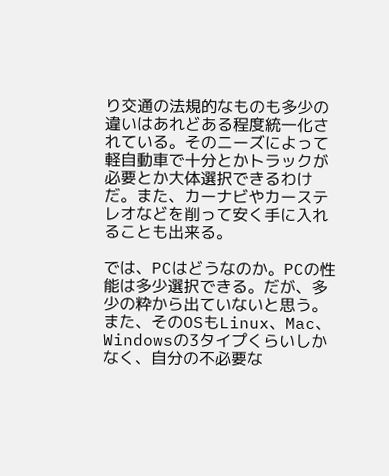り交通の法規的なものも多少の違いはあれどある程度統一化されている。そのニーズによって軽自動車で十分とかトラックが必要とか大体選択できるわけだ。また、カーナビやカーステレオなどを削って安く手に入れることも出来る。

では、PCはどうなのか。PCの性能は多少選択できる。だが、多少の粋から出ていないと思う。また、そのOSもLinux、Mac、Windowsの3タイプくらいしかなく、自分の不必要な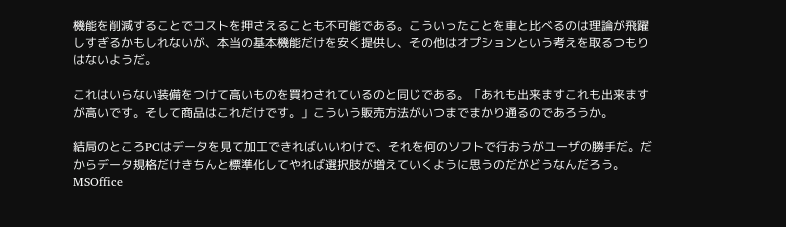機能を削減することでコストを押さえることも不可能である。こういったことを車と比べるのは理論が飛躍しすぎるかもしれないが、本当の基本機能だけを安く提供し、その他はオプションという考えを取るつもりはないようだ。

これはいらない装備をつけて高いものを買わされているのと同じである。「あれも出来ますこれも出来ますが高いです。そして商品はこれだけです。」こういう販売方法がいつまでまかり通るのであろうか。

結局のところPCはデータを見て加工できればいいわけで、それを何のソフトで行おうがユーザの勝手だ。だからデータ規格だけきちんと標準化してやれば選択肢が増えていくように思うのだがどうなんだろう。MSOffice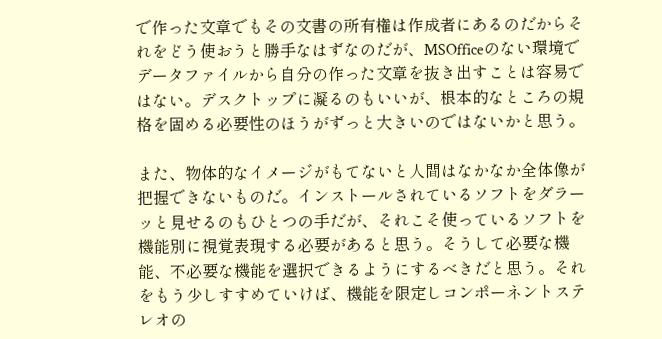で作った文章でもその文書の所有権は作成者にあるのだからそれをどう使おうと勝手なはずなのだが、MSOfficeのない環境でデータファイルから自分の作った文章を抜き出すことは容易ではない。デスクトップに凝るのもいいが、根本的なところの規格を固める必要性のほうがずっと大きいのではないかと思う。

また、物体的なイメージがもてないと人間はなかなか全体像が把握できないものだ。インストールされているソフトをダラーッと見せるのもひとつの手だが、それこそ使っているソフトを機能別に視覚表現する必要があると思う。そうして必要な機能、不必要な機能を選択できるようにするべきだと思う。それをもう少しすすめていけば、機能を限定しコンポーネントステレオの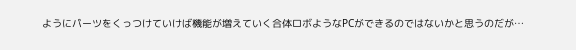ようにパーツをくっつけていけば機能が増えていく合体ロボようなPCができるのではないかと思うのだが…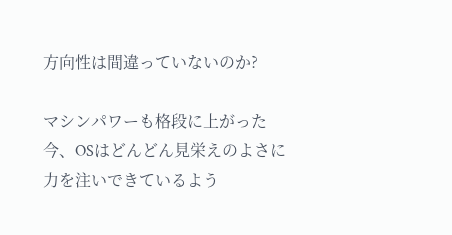方向性は間違っていないのか?

マシンパワーも格段に上がった今、OSはどんどん見栄えのよさに力を注いできているよう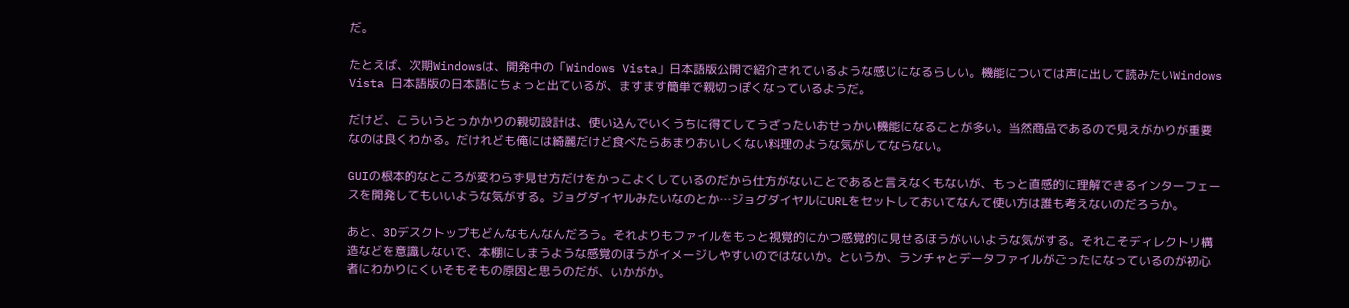だ。

たとえば、次期Windowsは、開発中の「Windows Vista」日本語版公開で紹介されているような感じになるらしい。機能については声に出して読みたいWindows Vista 日本語版の日本語にちょっと出ているが、ますます簡単で親切っぽくなっているようだ。

だけど、こういうとっかかりの親切設計は、使い込んでいくうちに得てしてうざったいおせっかい機能になることが多い。当然商品であるので見えがかりが重要なのは良くわかる。だけれども俺には綺麗だけど食べたらあまりおいしくない料理のような気がしてならない。

GUIの根本的なところが変わらず見せ方だけをかっこよくしているのだから仕方がないことであると言えなくもないが、もっと直感的に理解できるインターフェースを開発してもいいような気がする。ジョグダイヤルみたいなのとか…ジョグダイヤルにURLをセットしておいてなんて使い方は誰も考えないのだろうか。

あと、3Dデスクトップもどんなもんなんだろう。それよりもファイルをもっと視覚的にかつ感覚的に見せるほうがいいような気がする。それこそディレクトリ構造などを意識しないで、本棚にしまうような感覚のほうがイメージしやすいのではないか。というか、ランチャとデータファイルがごったになっているのが初心者にわかりにくいそもそもの原因と思うのだが、いかがか。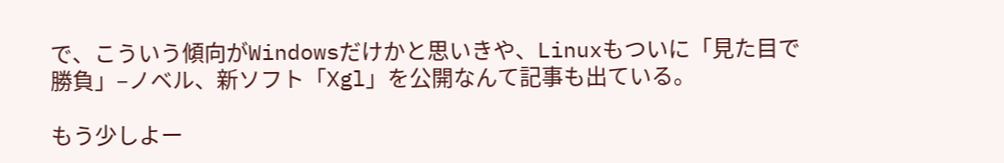で、こういう傾向がWindowsだけかと思いきや、Linuxもついに「見た目で勝負」–ノベル、新ソフト「Xgl」を公開なんて記事も出ている。

もう少しよー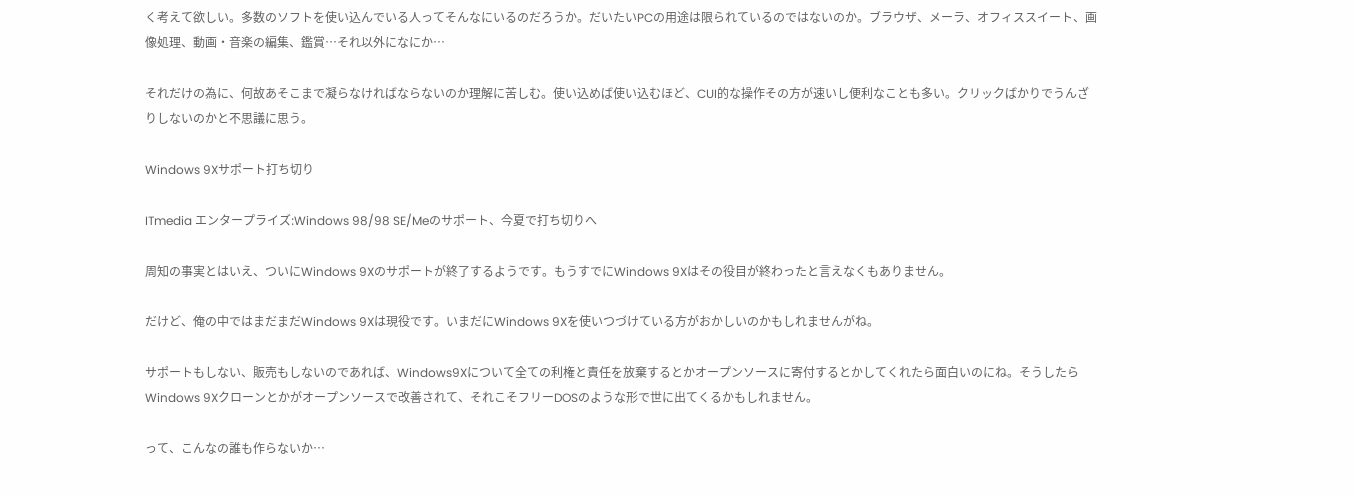く考えて欲しい。多数のソフトを使い込んでいる人ってそんなにいるのだろうか。だいたいPCの用途は限られているのではないのか。ブラウザ、メーラ、オフィススイート、画像処理、動画・音楽の編集、鑑賞…それ以外になにか…

それだけの為に、何故あそこまで凝らなければならないのか理解に苦しむ。使い込めば使い込むほど、CUI的な操作その方が速いし便利なことも多い。クリックばかりでうんざりしないのかと不思議に思う。

Windows 9Xサポート打ち切り

ITmedia エンタープライズ:Windows 98/98 SE/Meのサポート、今夏で打ち切りへ

周知の事実とはいえ、ついにWindows 9Xのサポートが終了するようです。もうすでにWindows 9Xはその役目が終わったと言えなくもありません。

だけど、俺の中ではまだまだWindows 9Xは現役です。いまだにWindows 9Xを使いつづけている方がおかしいのかもしれませんがね。

サポートもしない、販売もしないのであれば、Windows9Xについて全ての利権と責任を放棄するとかオープンソースに寄付するとかしてくれたら面白いのにね。そうしたらWindows 9Xクローンとかがオープンソースで改善されて、それこそフリーDOSのような形で世に出てくるかもしれません。

って、こんなの誰も作らないか…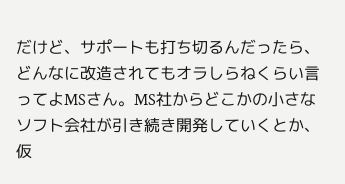だけど、サポートも打ち切るんだったら、どんなに改造されてもオラしらねくらい言ってよMSさん。MS社からどこかの小さなソフト会社が引き続き開発していくとか、仮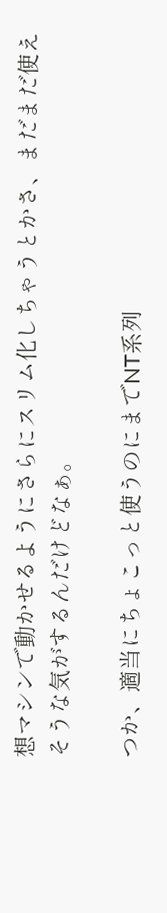想マシンで動かせるようにさらにスリム化しちゃうとかさ、まだまだ使えそうな気がするんだけどなぁ。

つか、適当にちょこっと使うのにまでNT系列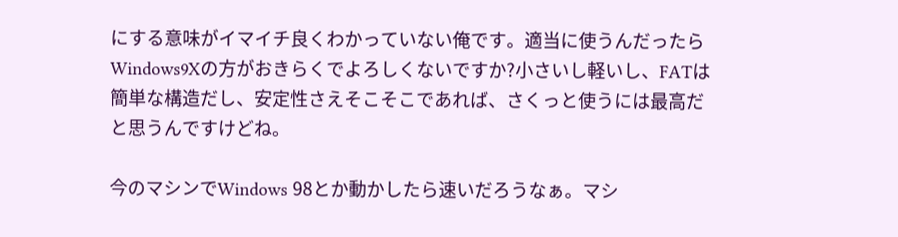にする意味がイマイチ良くわかっていない俺です。適当に使うんだったらWindows9Xの方がおきらくでよろしくないですか?小さいし軽いし、FATは簡単な構造だし、安定性さえそこそこであれば、さくっと使うには最高だと思うんですけどね。

今のマシンでWindows 98とか動かしたら速いだろうなぁ。マシ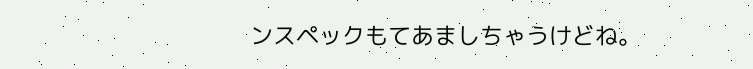ンスペックもてあましちゃうけどね。